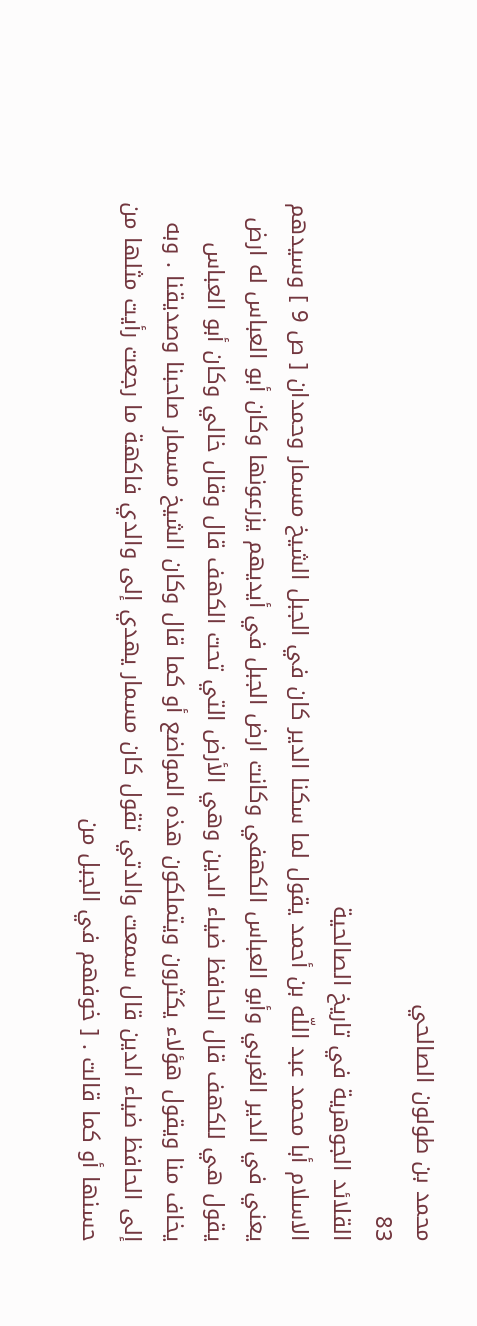محمد بن طولون الصالحي
83
القلائد الجوهرية في تاريخ الصالحية
الاسلام أبا محمد عبد اللّه بن أحمد يقول لما سكنا الدير كان في الجبل الشيخ مسمار وحمدان [ ص 9 ] وسيدهم يعني في الدير الغربي وأبو العباس الكهفي وكانت ارض الجبل في أيديهم يزرعونها وكان أبو العباس له ارض يقول هي للكهف قال الحافظ ضياء الدين وهي الأرض التي تحت الكهف قال وقال خالي وكان أبو العباس يخاف منا ويقول هؤلاء يكثرون ويتملكون هذه المواضع أو كما قال وكان الشيخ مسمار صاحبنا وصديقنا . وبه إلى الحافظ ضياء الدين قال سمعت والدتي تقول كان مسمار يهدي إلى والدي فاكهة ما رجعت رأيت مثلها من حسنها أو كما قالت . [ خوفهم في الجبل من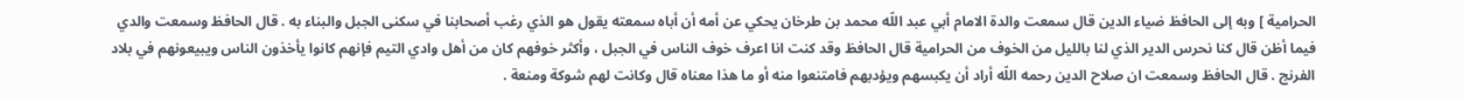الحرامية ] وبه إلى الحافظ ضياء الدين قال سمعت والدة الامام أبي عبد اللّه محمد بن طرخان يحكي عن أمه أن أباه سمعته يقول هو الذي رغب أصحابنا في سكنى الجبل والبناء به . قال الحافظ وسمعت والدي فيما أظن قال كنا نحرس الدير الذي لنا بالليل من الخوف من الحرامية قال الحافظ وقد كنت انا اعرف خوف الناس في الجبل ، وأكثر خوفهم كان من أهل وادي التيم فإنهم كانوا يأخذون الناس ويبيعونهم في بلاد الفرنج . قال الحافظ وسمعت ان صلاح الدين رحمه اللّه أراد أن يكبسهم ويؤدبهم فامتنعوا منه أو ما هذا معناه قال وكانت لهم شوكة ومنعة .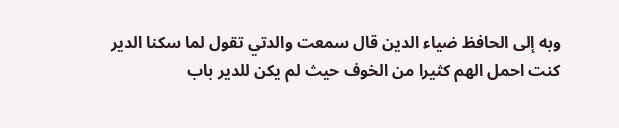وبه إلى الحافظ ضياء الدين قال سمعت والدتي تقول لما سكنا الدير كنت احمل الهم كثيرا من الخوف حيث لم يكن للدير باب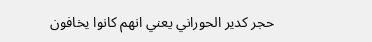حجر كدير الحوراني يعني انهم كانوا يخافون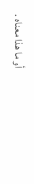أو ما هذا معناه .